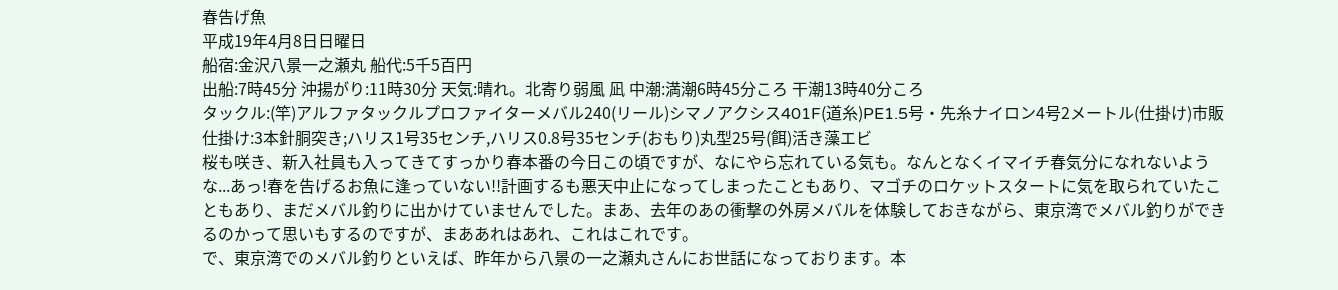春告げ魚
平成19年4月8日日曜日
船宿:金沢八景一之瀬丸 船代:5千5百円
出船:7時45分 沖揚がり:11時30分 天気:晴れ。北寄り弱風 凪 中潮:満潮6時45分ころ 干潮13時40分ころ
タックル:(竿)アルファタックルプロファイターメバル240(リール)シマノアクシス401F(道糸)PE1.5号・先糸ナイロン4号2メートル(仕掛け)市販仕掛け:3本針胴突き;ハリス1号35センチ,ハリス0.8号35センチ(おもり)丸型25号(餌)活き藻エビ
桜も咲き、新入社員も入ってきてすっかり春本番の今日この頃ですが、なにやら忘れている気も。なんとなくイマイチ春気分になれないような...あっ!春を告げるお魚に逢っていない!!計画するも悪天中止になってしまったこともあり、マゴチのロケットスタートに気を取られていたこともあり、まだメバル釣りに出かけていませんでした。まあ、去年のあの衝撃の外房メバルを体験しておきながら、東京湾でメバル釣りができるのかって思いもするのですが、まああれはあれ、これはこれです。
で、東京湾でのメバル釣りといえば、昨年から八景の一之瀬丸さんにお世話になっております。本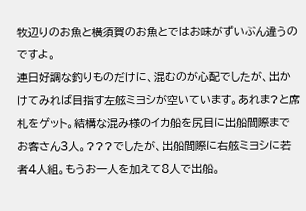牧辺りのお魚と横須賀のお魚とではお味がずいぶん違うのですよ。
連日好調な釣りものだけに、混むのが心配でしたが、出かけてみれば目指す左舷ミヨシが空いています。あれま?と席札をゲット。結構な混み様のイカ船を尻目に出船間際までお客さん3人。???でしたが、出船間際に右舷ミヨシに若者4人組。もうお一人を加えて8人で出船。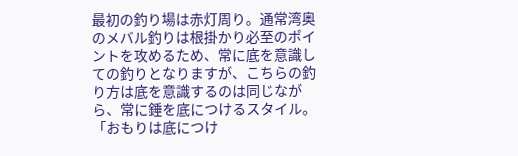最初の釣り場は赤灯周り。通常湾奥のメバル釣りは根掛かり必至のポイントを攻めるため、常に底を意識しての釣りとなりますが、こちらの釣り方は底を意識するのは同じながら、常に錘を底につけるスタイル。「おもりは底につけ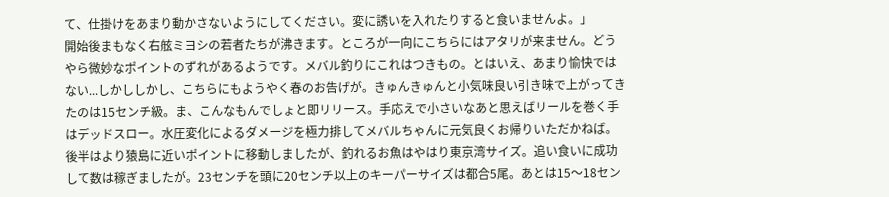て、仕掛けをあまり動かさないようにしてください。変に誘いを入れたりすると食いませんよ。」
開始後まもなく右舷ミヨシの若者たちが沸きます。ところが一向にこちらにはアタリが来ません。どうやら微妙なポイントのずれがあるようです。メバル釣りにこれはつきもの。とはいえ、あまり愉快ではない...しかししかし、こちらにもようやく春のお告げが。きゅんきゅんと小気味良い引き味で上がってきたのは15センチ級。ま、こんなもんでしょと即リリース。手応えで小さいなあと思えばリールを巻く手はデッドスロー。水圧変化によるダメージを極力排してメバルちゃんに元気良くお帰りいただかねば。
後半はより猿島に近いポイントに移動しましたが、釣れるお魚はやはり東京湾サイズ。追い食いに成功して数は稼ぎましたが。23センチを頭に20センチ以上のキーパーサイズは都合5尾。あとは15〜18セン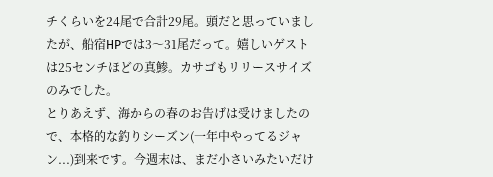チくらいを24尾で合計29尾。頭だと思っていましたが、船宿HPでは3〜31尾だって。嬉しいゲストは25センチほどの真鯵。カサゴもリリースサイズのみでした。
とりあえず、海からの春のお告げは受けましたので、本格的な釣りシーズン(一年中やってるジャン...)到来です。今週末は、まだ小さいみたいだけ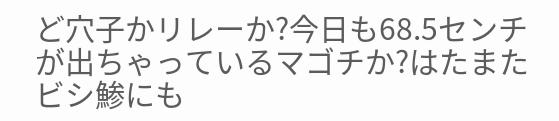ど穴子かリレーか?今日も68.5センチが出ちゃっているマゴチか?はたまたビシ鯵にも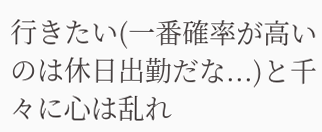行きたい(一番確率が高いのは休日出勤だな...)と千々に心は乱れ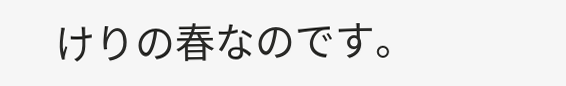けりの春なのです。